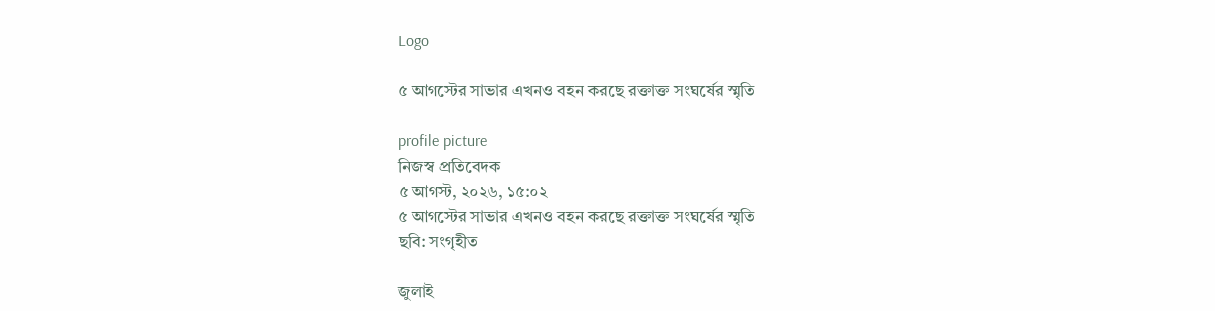Logo

৫ আগস্টের সাভার এখনও বহন করছে রক্তাক্ত সংঘর্ষের স্মৃতি

profile picture
নিজস্ব প্রতিবেদক
৫ আগস্ট, ২০২৬, ১৫:০২
৫ আগস্টের সাভার এখনও বহন করছে রক্তাক্ত সংঘর্ষের স্মৃতি
ছবি: সংগৃহীত

জুলাই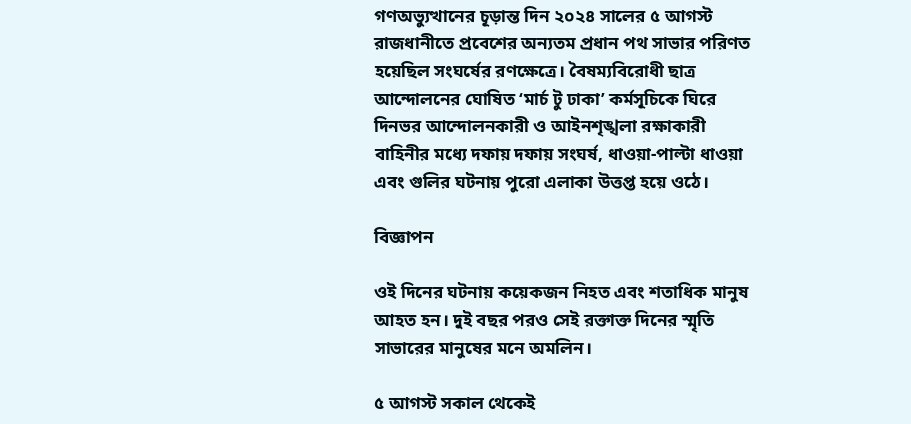গণঅভ্যুত্থানের চূড়ান্ত দিন ২০২৪ সালের ৫ আগস্ট রাজধানীতে প্রবেশের অন্যতম প্রধান পথ সাভার পরিণত হয়েছিল সংঘর্ষের রণক্ষেত্রে। বৈষম্যবিরোধী ছাত্র আন্দোলনের ঘোষিত ‘মার্চ টু ঢাকা’ কর্মসূচিকে ঘিরে দিনভর আন্দোলনকারী ও আইনশৃঙ্খলা রক্ষাকারী বাহিনীর মধ্যে দফায় দফায় সংঘর্ষ, ধাওয়া-পাল্টা ধাওয়া এবং গুলির ঘটনায় পুরো এলাকা উত্তপ্ত হয়ে ওঠে।

বিজ্ঞাপন

ওই দিনের ঘটনায় কয়েকজন নিহত এবং শতাধিক মানুষ আহত হন। দুই বছর পরও সেই রক্তাক্ত দিনের স্মৃতি সাভারের মানুষের মনে অমলিন।

৫ আগস্ট সকাল থেকেই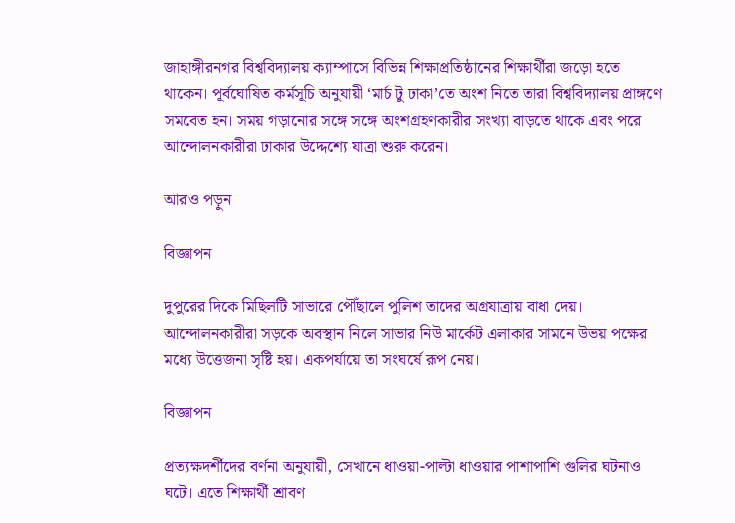জাহাঙ্গীরনগর বিশ্ববিদ্যালয় ক্যাম্পাসে বিভিন্ন শিক্ষাপ্রতিষ্ঠানের শিক্ষার্থীরা জড়ো হতে থাকেন। পূর্বঘোষিত কর্মসূচি অনুযায়ী ‘মার্চ টু ঢাকা’তে অংশ নিতে তারা বিশ্ববিদ্যালয় প্রাঙ্গণে সমবেত হন। সময় গড়ানোর সঙ্গে সঙ্গে অংশগ্রহণকারীর সংখ্যা বাড়তে থাকে এবং পরে আন্দোলনকারীরা ঢাকার উদ্দেশ্যে যাত্রা শুরু করেন।

আরও পড়ুন

বিজ্ঞাপন

দুপুরের দিকে মিছিলটি সাভারে পৌঁছালে পুলিশ তাদের অগ্রযাত্রায় বাধা দেয়। আন্দোলনকারীরা সড়কে অবস্থান নিলে সাভার নিউ মার্কেট এলাকার সামনে উভয় পক্ষের মধ্যে উত্তেজনা সৃষ্টি হয়। একপর্যায়ে তা সংঘর্ষে রূপ নেয়।

বিজ্ঞাপন

প্রত্যক্ষদর্শীদের বর্ণনা অনুযায়ী, সেখানে ধাওয়া-পাল্টা ধাওয়ার পাশাপাশি গুলির ঘটনাও ঘটে। এতে শিক্ষার্থী শ্রাবণ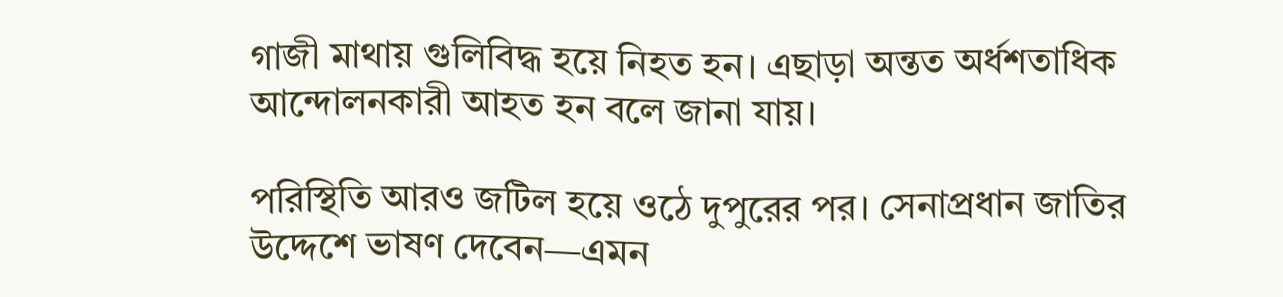গাজী মাথায় গুলিবিদ্ধ হয়ে নিহত হন। এছাড়া অন্তত অর্ধশতাধিক আন্দোলনকারী আহত হন বলে জানা যায়।

পরিস্থিতি আরও জটিল হয়ে ওঠে দুপুরের পর। সেনাপ্রধান জাতির উদ্দেশে ভাষণ দেবেন—এমন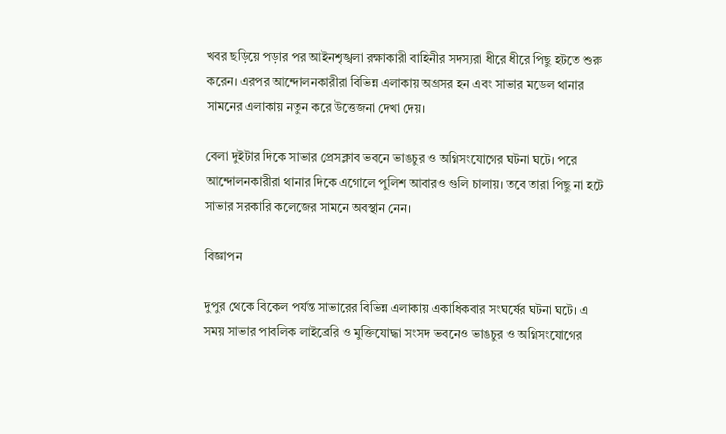খবর ছড়িয়ে পড়ার পর আইনশৃঙ্খলা রক্ষাকারী বাহিনীর সদস্যরা ধীরে ধীরে পিছু হটতে শুরু করেন। এরপর আন্দোলনকারীরা বিভিন্ন এলাকায় অগ্রসর হন এবং সাভার মডেল থানার সামনের এলাকায় নতুন করে উত্তেজনা দেখা দেয়।

বেলা দুইটার দিকে সাভার প্রেসক্লাব ভবনে ভাঙচুর ও অগ্নিসংযোগের ঘটনা ঘটে। পরে আন্দোলনকারীরা থানার দিকে এগোলে পুলিশ আবারও গুলি চালায়। তবে তারা পিছু না হটে সাভার সরকারি কলেজের সামনে অবস্থান নেন।

বিজ্ঞাপন

দুপুর থেকে বিকেল পর্যন্ত সাভারের বিভিন্ন এলাকায় একাধিকবার সংঘর্ষের ঘটনা ঘটে। এ সময় সাভার পাবলিক লাইব্রেরি ও মুক্তিযোদ্ধা সংসদ ভবনেও ভাঙচুর ও অগ্নিসংযোগের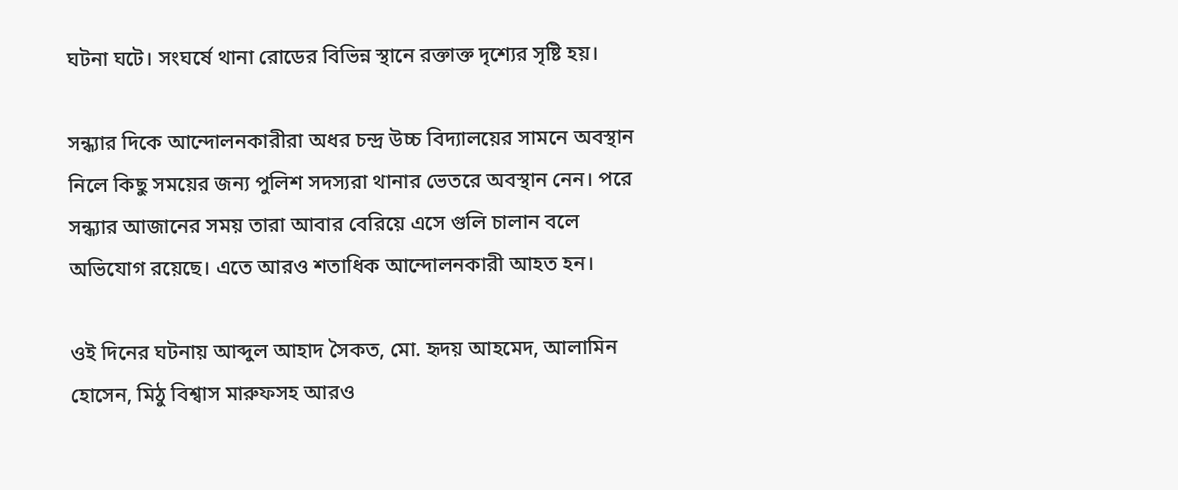ঘটনা ঘটে। সংঘর্ষে থানা রোডের বিভিন্ন স্থানে রক্তাক্ত দৃশ্যের সৃষ্টি হয়।

সন্ধ্যার দিকে আন্দোলনকারীরা অধর চন্দ্র উচ্চ বিদ্যালয়ের সামনে অবস্থান নিলে কিছু সময়ের জন্য পুলিশ সদস্যরা থানার ভেতরে অবস্থান নেন। পরে সন্ধ্যার আজানের সময় তারা আবার বেরিয়ে এসে গুলি চালান বলে অভিযোগ রয়েছে। এতে আরও শতাধিক আন্দোলনকারী আহত হন।

ওই দিনের ঘটনায় আব্দুল আহাদ সৈকত, মো. হৃদয় আহমেদ, আলামিন হোসেন, মিঠু বিশ্বাস মারুফসহ আরও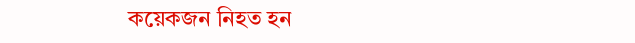কয়েকজন নিহত হন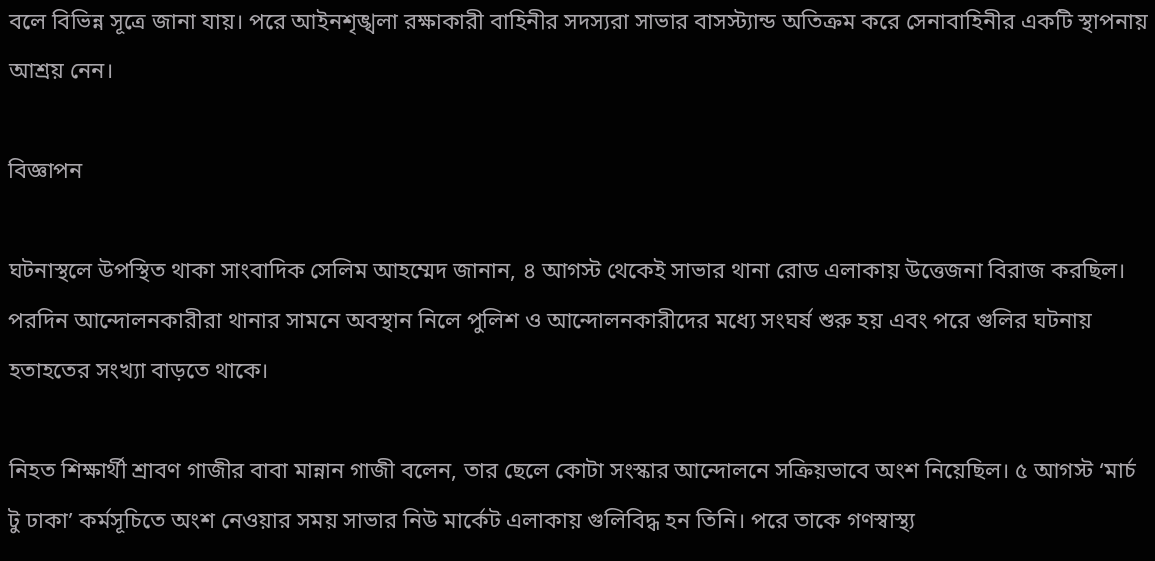বলে বিভিন্ন সূত্রে জানা যায়। পরে আইনশৃঙ্খলা রক্ষাকারী বাহিনীর সদস্যরা সাভার বাসস্ট্যান্ড অতিক্রম করে সেনাবাহিনীর একটি স্থাপনায় আশ্রয় নেন।

বিজ্ঞাপন

ঘটনাস্থলে উপস্থিত থাকা সাংবাদিক সেলিম আহম্মেদ জানান, ৪ আগস্ট থেকেই সাভার থানা রোড এলাকায় উত্তেজনা বিরাজ করছিল। পরদিন আন্দোলনকারীরা থানার সামনে অবস্থান নিলে পুলিশ ও আন্দোলনকারীদের মধ্যে সংঘর্ষ শুরু হয় এবং পরে গুলির ঘটনায় হতাহতের সংখ্যা বাড়তে থাকে।

নিহত শিক্ষার্থী শ্রাবণ গাজীর বাবা মান্নান গাজী বলেন, তার ছেলে কোটা সংস্কার আন্দোলনে সক্রিয়ভাবে অংশ নিয়েছিল। ৫ আগস্ট ‘মার্চ টু ঢাকা’ কর্মসূচিতে অংশ নেওয়ার সময় সাভার নিউ মার্কেট এলাকায় গুলিবিদ্ধ হন তিনি। পরে তাকে গণস্বাস্থ্য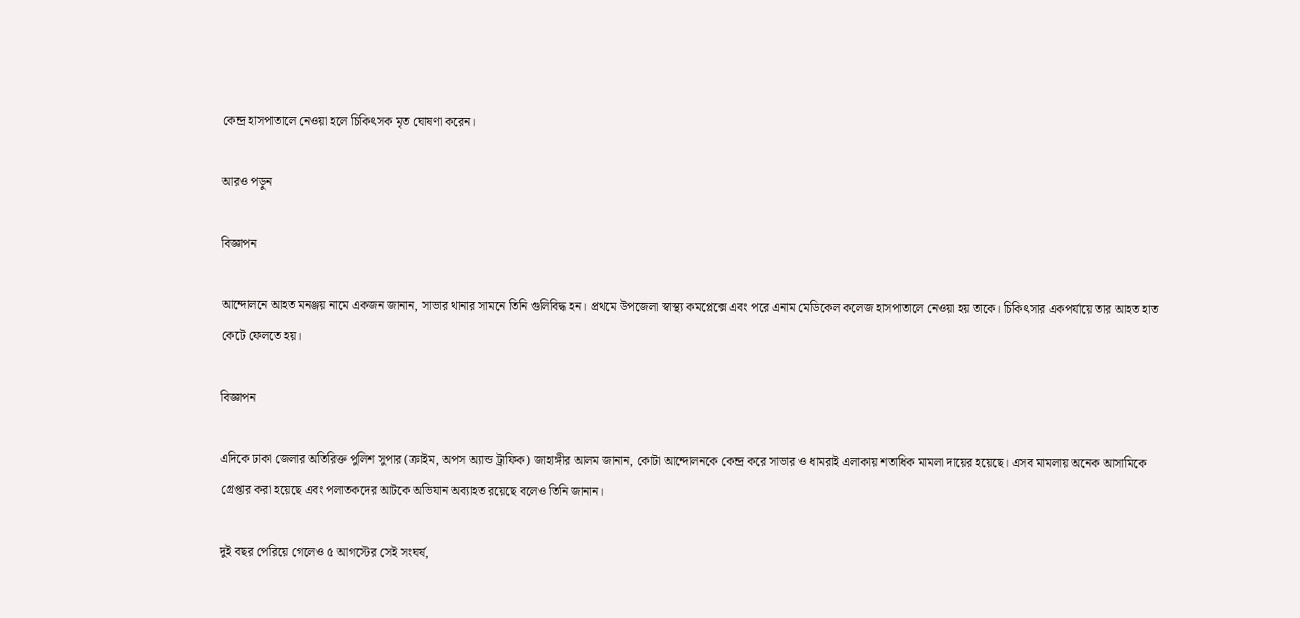কেন্দ্র হাসপাতালে নেওয়া হলে চিকিৎসক মৃত ঘোষণা করেন।

আরও পড়ুন

বিজ্ঞাপন

আন্দোলনে আহত মনঞ্জয় নামে একজন জানান, সাভার থানার সামনে তিনি গুলিবিদ্ধ হন। প্রথমে উপজেলা স্বাস্থ্য কমপ্লেক্সে এবং পরে এনাম মেডিকেল কলেজ হাসপাতালে নেওয়া হয় তাকে। চিকিৎসার একপর্যায়ে তার আহত হাত কেটে ফেলতে হয়।

বিজ্ঞাপন

এদিকে ঢাকা জেলার অতিরিক্ত পুলিশ সুপার (ক্রাইম, অপস অ্যান্ড ট্রাফিক) জাহাঙ্গীর আলম জানান, কোটা আন্দোলনকে কেন্দ্র করে সাভার ও ধামরাই এলাকায় শতাধিক মামলা দায়ের হয়েছে। এসব মামলায় অনেক আসামিকে গ্রেপ্তার করা হয়েছে এবং পলাতকদের আটকে অভিযান অব্যাহত রয়েছে বলেও তিনি জানান।

দুই বছর পেরিয়ে গেলেও ৫ আগস্টের সেই সংঘর্ষ,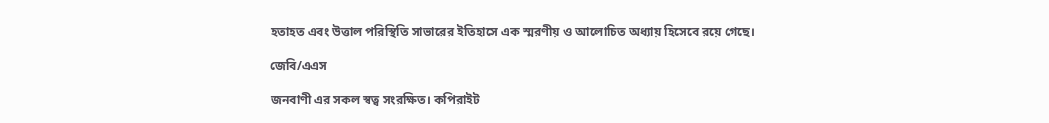হতাহত এবং উত্তাল পরিস্থিতি সাভারের ইতিহাসে এক স্মরণীয় ও আলোচিত অধ্যায় হিসেবে রয়ে গেছে।

জেবি/এএস

জনবাণী এর সকল স্বত্ব সংরক্ষিত। কপিরাইট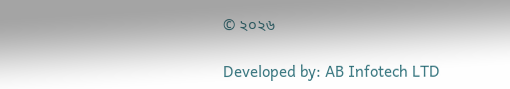© ২০২৬

Developed by: AB Infotech LTD